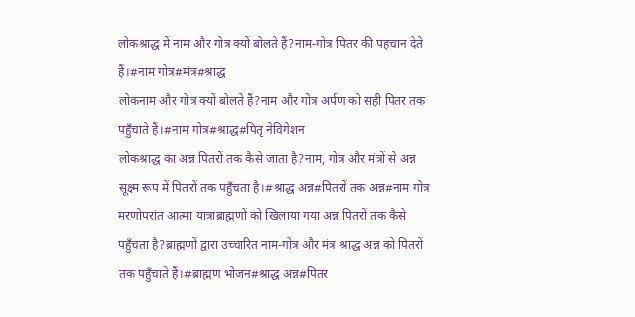लोकश्राद्ध में नाम और गोत्र क्यों बोलते हैं?नाम-गोत्र पितर की पहचान देते हैं।#नाम गोत्र#मंत्र#श्राद्ध
लोकनाम और गोत्र क्यों बोलते हैं?नाम और गोत्र अर्पण को सही पितर तक पहुँचाते हैं।#नाम गोत्र#श्राद्ध#पितृ नेविगेशन
लोकश्राद्ध का अन्न पितरों तक कैसे जाता है?नाम, गोत्र और मंत्रों से अन्न सूक्ष्म रूप में पितरों तक पहुँचता है।#श्राद्ध अन्न#पितरों तक अन्न#नाम गोत्र
मरणोपरांत आत्मा यात्राब्राह्मणों को खिलाया गया अन्न पितरों तक कैसे पहुँचता है?ब्राह्मणों द्वारा उच्चारित नाम-गोत्र और मंत्र श्राद्ध अन्न को पितरों तक पहुँचाते हैं।#ब्राह्मण भोजन#श्राद्ध अन्न#पितर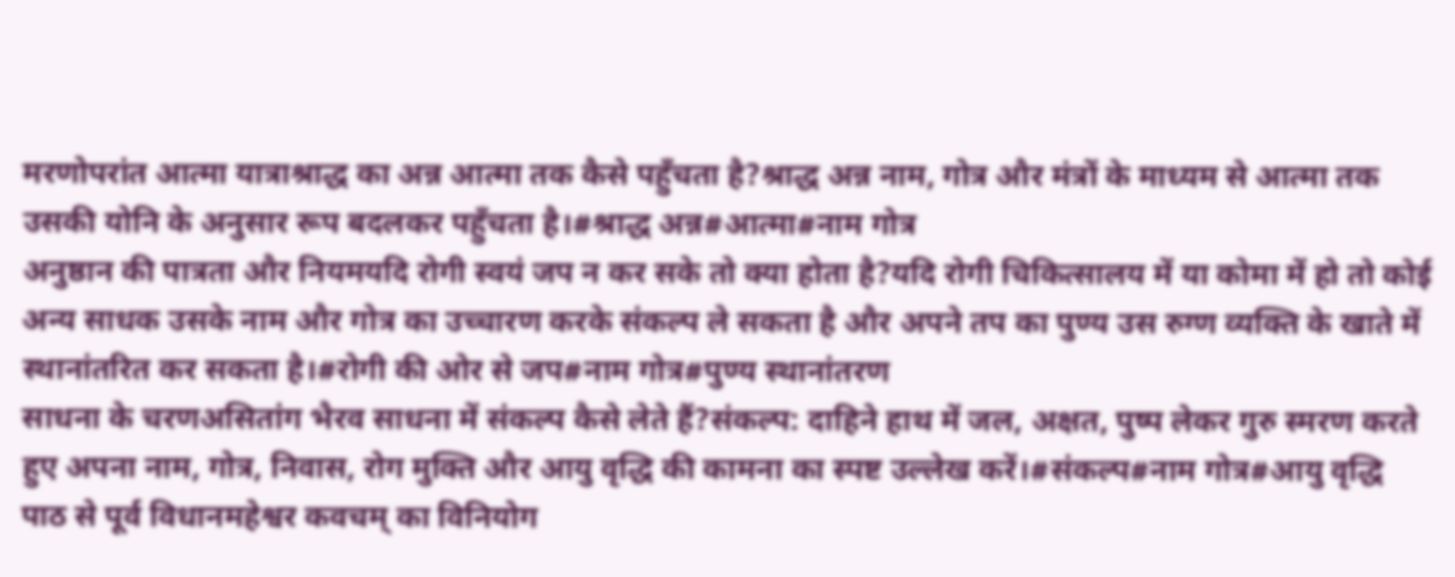मरणोपरांत आत्मा यात्राश्राद्ध का अन्न आत्मा तक कैसे पहुँचता है?श्राद्ध अन्न नाम, गोत्र और मंत्रों के माध्यम से आत्मा तक उसकी योनि के अनुसार रूप बदलकर पहुँचता है।#श्राद्ध अन्न#आत्मा#नाम गोत्र
अनुष्ठान की पात्रता और नियमयदि रोगी स्वयं जप न कर सके तो क्या होता है?यदि रोगी चिकित्सालय में या कोमा में हो तो कोई अन्य साधक उसके नाम और गोत्र का उच्चारण करके संकल्प ले सकता है और अपने तप का पुण्य उस रुग्ण व्यक्ति के खाते में स्थानांतरित कर सकता है।#रोगी की ओर से जप#नाम गोत्र#पुण्य स्थानांतरण
साधना के चरणअसितांग भैरव साधना में संकल्प कैसे लेते हैं?संकल्प: दाहिने हाथ में जल, अक्षत, पुष्प लेकर गुरु स्मरण करते हुए अपना नाम, गोत्र, निवास, रोग मुक्ति और आयु वृद्धि की कामना का स्पष्ट उल्लेख करें।#संकल्प#नाम गोत्र#आयु वृद्धि
पाठ से पूर्व विधानमहेश्वर कवचम् का विनियोग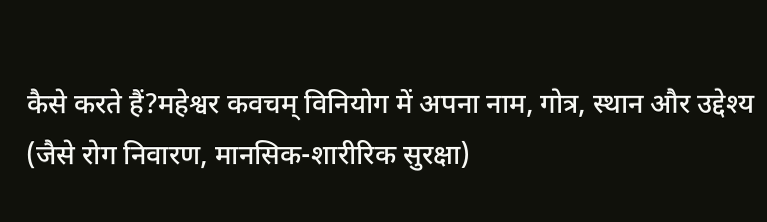कैसे करते हैं?महेश्वर कवचम् विनियोग में अपना नाम, गोत्र, स्थान और उद्देश्य (जैसे रोग निवारण, मानसिक-शारीरिक सुरक्षा)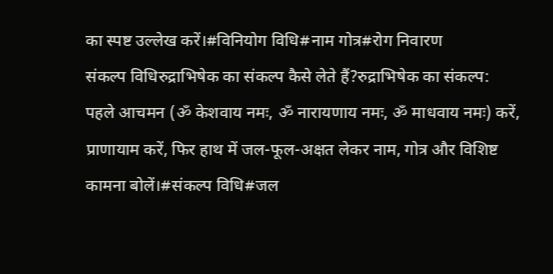का स्पष्ट उल्लेख करें।#विनियोग विधि#नाम गोत्र#रोग निवारण
संकल्प विधिरुद्राभिषेक का संकल्प कैसे लेते हैं?रुद्राभिषेक का संकल्प: पहले आचमन (ॐ केशवाय नमः, ॐ नारायणाय नमः, ॐ माधवाय नमः) करें, प्राणायाम करें, फिर हाथ में जल-फूल-अक्षत लेकर नाम, गोत्र और विशिष्ट कामना बोलें।#संकल्प विधि#जल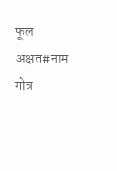फूल अक्षत#नाम गोत्र